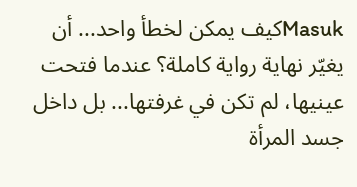Masukكيف يمكن لخطأ واحد... أن يغيّر نهاية رواية كاملة؟ عندما فتحت عينيها، لم تكن في غرفتها... بل داخل جسد المرأة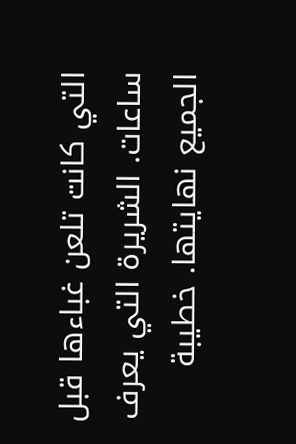التي كانت تلعن غباءها قبل ساعات. الشريرة التي يعرف الجميع نهايتها. خطيبة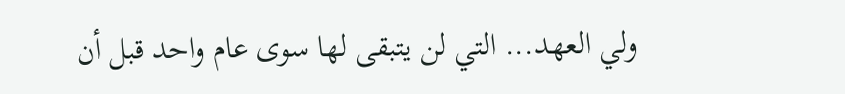ولي العهد... التي لن يتبقى لها سوى عام واحد قبل أن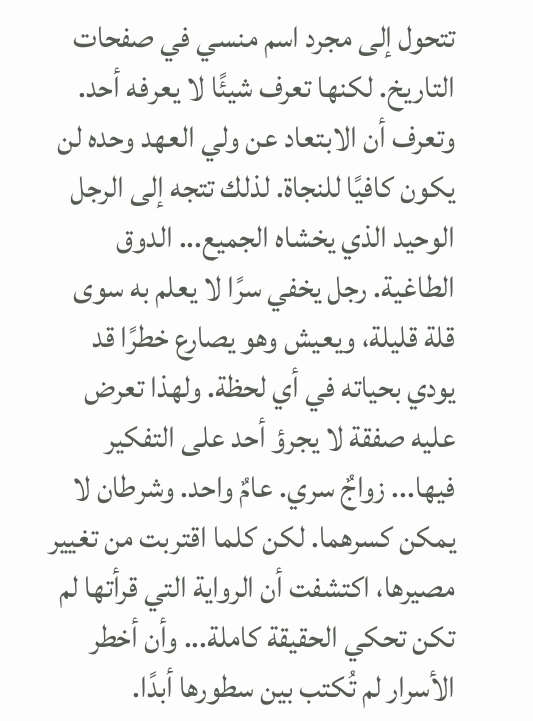تتحول إلى مجرد اسم منسي في صفحات التاريخ. لكنها تعرف شيئًا لا يعرفه أحد. وتعرف أن الابتعاد عن ولي العهد وحده لن يكون كافيًا للنجاة. لذلك تتجه إلى الرجل الوحيد الذي يخشاه الجميع... الدوق الطاغية. رجل يخفي سرًا لا يعلم به سوى قلة قليلة، ويعيش وهو يصارع خطرًا قد يودي بحياته في أي لحظة. ولهذا تعرض عليه صفقة لا يجرؤ أحد على التفكير فيها... زواجٌ سري. عامٌ واحد. وشرطان لا يمكن كسرهما. لكن كلما اقتربت من تغيير مصيرها، اكتشفت أن الرواية التي قرأتها لم تكن تحكي الحقيقة كاملة... وأن أخطر الأسرار لم تُكتب بين سطورها أبدًا.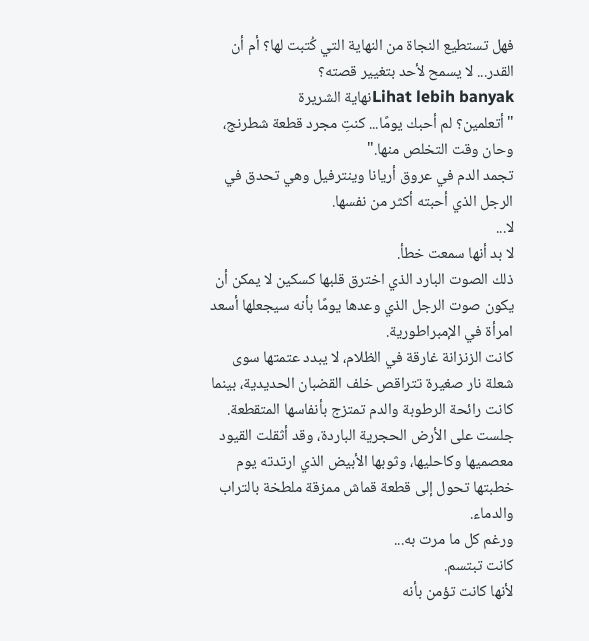فهل تستطيع النجاة من النهاية التي كُتبت لها؟ أم أن القدر... لا يسمح لأحد بتغيير قصته؟
Lihat lebih banyakنهاية الشريرة
"أتعلمين؟ لم أحبك يومًا... كنتِ مجرد قطعة شطرنج، وحان وقت التخلص منها."
تجمد الدم في عروق أريانا وينترفيل وهي تحدق في الرجل الذي أحبته أكثر من نفسها.
لا...
لا بد أنها سمعت خطأ.
ذلك الصوت البارد الذي اخترق قلبها كسكين لا يمكن أن يكون صوت الرجل الذي وعدها يومًا بأنه سيجعلها أسعد امرأة في الإمبراطورية.
كانت الزنزانة غارقة في الظلام، لا يبدد عتمتها سوى شعلة نار صغيرة تتراقص خلف القضبان الحديدية، بينما كانت رائحة الرطوبة والدم تمتزج بأنفاسها المتقطعة. جلست على الأرض الحجرية الباردة، وقد أثقلت القيود معصميها وكاحليها، وثوبها الأبيض الذي ارتدته يوم خطبتها تحول إلى قطعة قماش ممزقة ملطخة بالتراب والدماء.
ورغم كل ما مرت به...
كانت تبتسم.
لأنها كانت تؤمن بأنه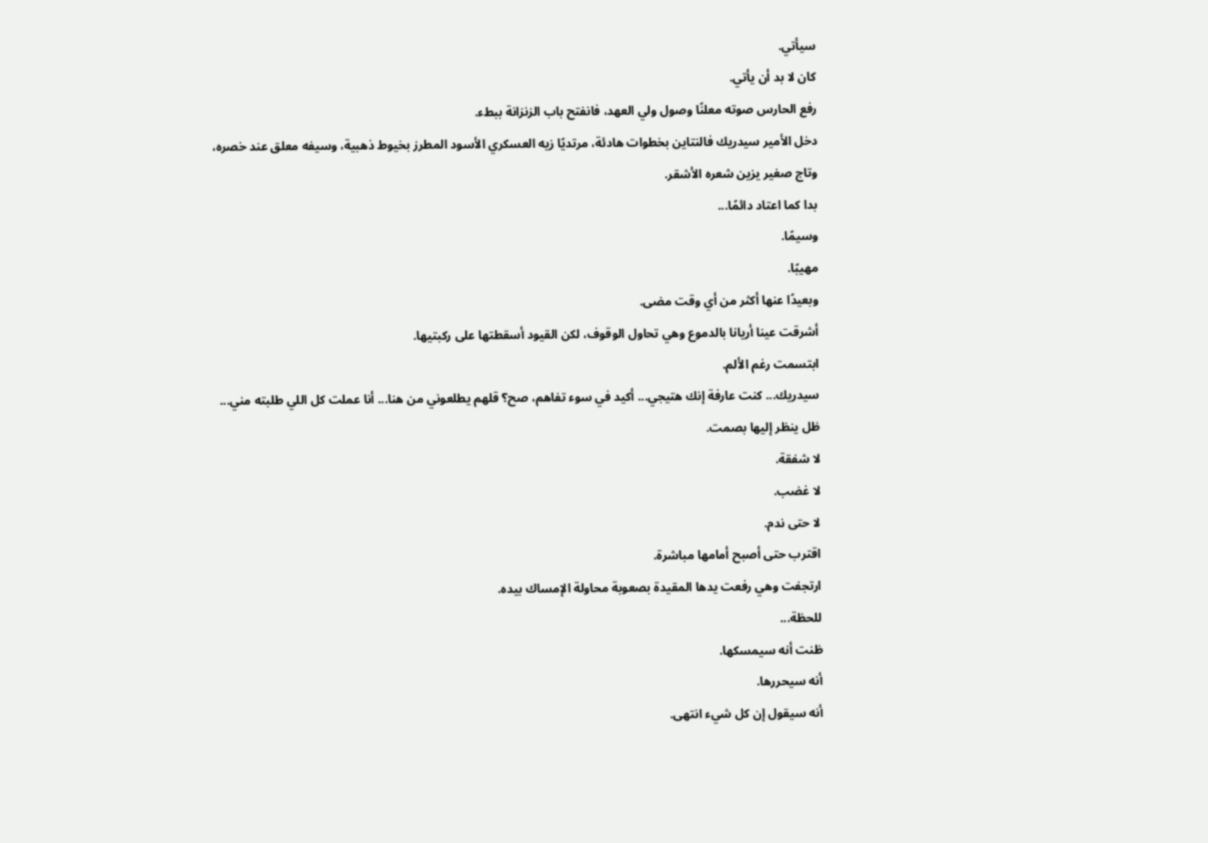سيأتي.
كان لا بد أن يأتي.
رفع الحارس صوته معلنًا وصول ولي العهد، فانفتح باب الزنزانة ببطء.
دخل الأمير سيدريك فالنتاين بخطوات هادئة، مرتديًا زيه العسكري الأسود المطرز بخيوط ذهبية، وسيفه معلق عند خصره، وتاج صغير يزين شعره الأشقر.
بدا كما اعتاد دائمًا...
وسيمًا.
مهيبًا.
وبعيدًا عنها أكثر من أي وقت مضى.
أشرقت عينا أريانا بالدموع وهي تحاول الوقوف، لكن القيود أسقطتها على ركبتيها.
ابتسمت رغم الألم.
سيدريك... كنت عارفة إنك هتيجي... أكيد في سوء تفاهم، صح؟ قلهم يطلعوني من هنا... أنا عملت كل اللي طلبته مني...
ظل ينظر إليها بصمت.
لا شفقة.
لا غضب.
لا حتى ندم.
اقترب حتى أصبح أمامها مباشرة.
ارتجفت وهي رفعت يدها المقيدة بصعوبة محاولة الإمساك بيده.
للحظة...
ظنت أنه سيمسكها.
أنه سيحررها.
أنه سيقول إن كل شيء انتهى.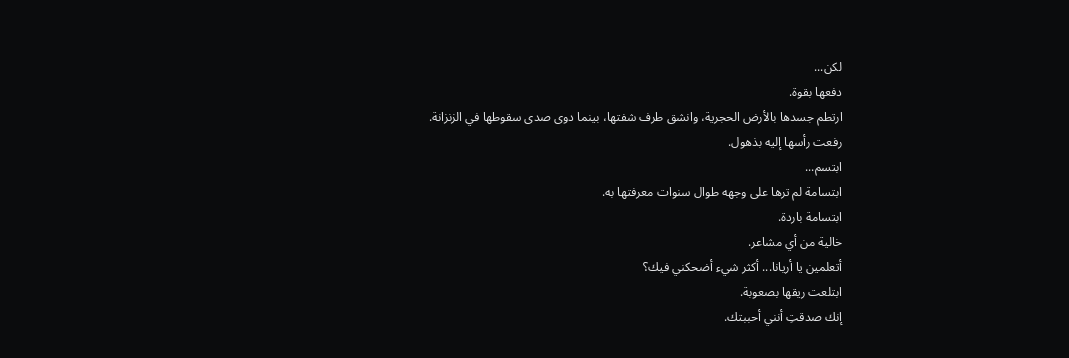لكن...
دفعها بقوة.
ارتطم جسدها بالأرض الحجرية، وانشق طرف شفتها، بينما دوى صدى سقوطها في الزنزانة.
رفعت رأسها إليه بذهول.
ابتسم...
ابتسامة لم ترها على وجهه طوال سنوات معرفتها به.
ابتسامة باردة.
خالية من أي مشاعر.
أتعلمين يا أريانا... أكثر شيء أضحكني فيك؟
ابتلعت ريقها بصعوبة.
إنك صدقتِ أنني أحببتك.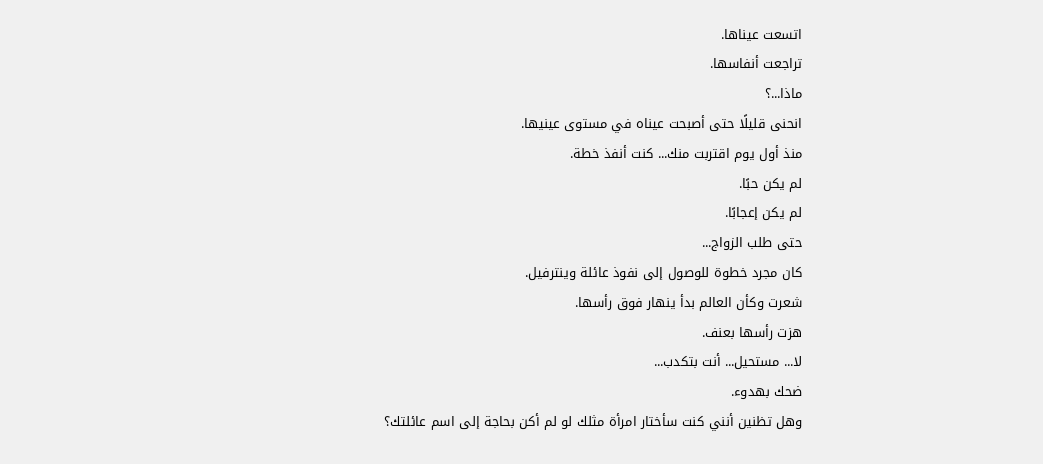اتسعت عيناها.
تراجعت أنفاسها.
ماذا...؟
انحنى قليلًا حتى أصبحت عيناه في مستوى عينيها.
منذ أول يوم اقتربت منك... كنت أنفذ خطة.
لم يكن حبًا.
لم يكن إعجابًا.
حتى طلب الزواج...
كان مجرد خطوة للوصول إلى نفوذ عائلة وينترفيل.
شعرت وكأن العالم بدأ ينهار فوق رأسها.
هزت رأسها بعنف.
لا... مستحيل... أنت بتكدب...
ضحك بهدوء.
وهل تظنين أنني كنت سأختار امرأة مثلك لو لم أكن بحاجة إلى اسم عائلتك؟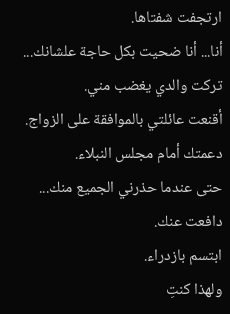ارتجفت شفتاها.
أنا... أنا ضحيت بكل حاجة علشانك...
تركت والدي يغضب مني.
أقنعت عائلتي بالموافقة على الزواج.
دعمتك أمام مجلس النبلاء.
حتى عندما حذرني الجميع منك...
دافعت عنك.
ابتسم بازدراء.
ولهذا كنتِ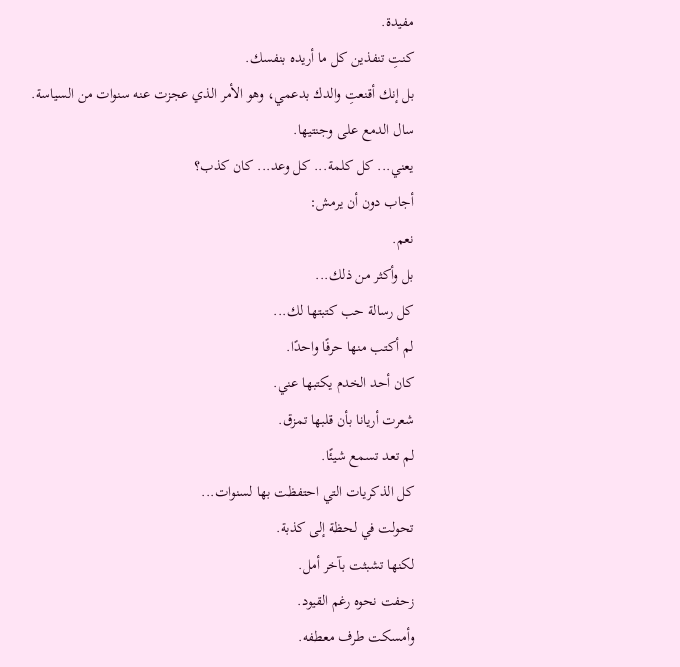مفيدة.
كنتِ تنفذين كل ما أريده بنفسك.
بل إنك أقنعتِ والدك بدعمي، وهو الأمر الذي عجزت عنه سنوات من السياسة.
سال الدمع على وجنتيها.
يعني... كل كلمة... كل وعد... كان كذب؟
أجاب دون أن يرمش:
نعم.
بل وأكثر من ذلك...
كل رسالة حب كتبتها لك...
لم أكتب منها حرفًا واحدًا.
كان أحد الخدم يكتبها عني.
شعرت أريانا بأن قلبها تمزق.
لم تعد تسمع شيئًا.
كل الذكريات التي احتفظت بها لسنوات...
تحولت في لحظة إلى كذبة.
لكنها تشبثت بآخر أمل.
زحفت نحوه رغم القيود.
وأمسكت طرف معطفه.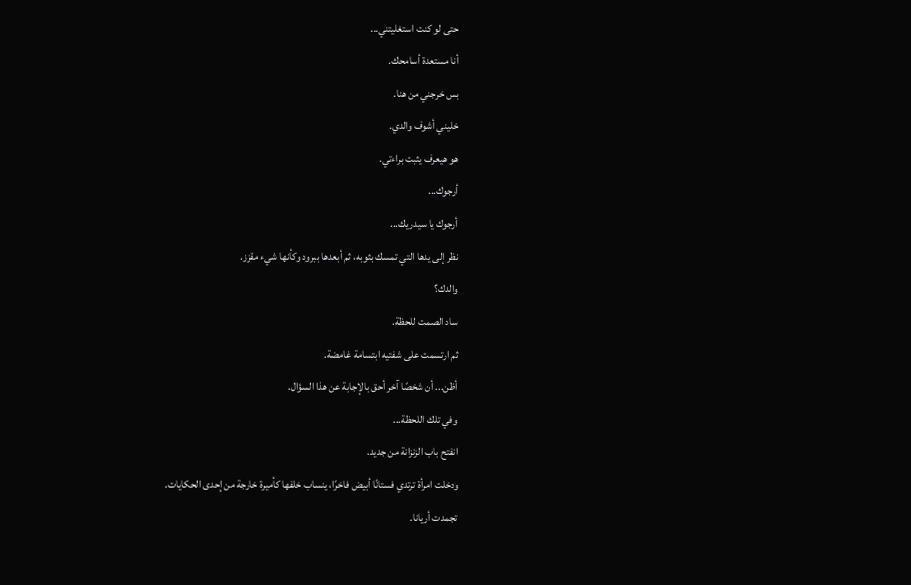حتى لو كنت استغليتني...
أنا مستعدة أسامحك.
بس خرجني من هنا.
خليني أشوف والدي.
هو هيعرف يثبت براءتي.
أرجوك...
أرجوك يا سيدريك...
نظر إلى يدها التي تمسك بثوبه، ثم أبعدها ببرود وكأنها شيء مقزز.
والدك؟
ساد الصمت للحظة.
ثم ارتسمت على شفتيه ابتسامة غامضة.
أظن... أن شخصًا آخر أحق بالإجابة عن هذا السؤال.
وفي تلك اللحظة...
انفتح باب الزنزانة من جديد.
ودخلت امرأة ترتدي فستانًا أبيض فاخرًا، ينساب خلفها كأميرة خارجة من إحدى الحكايات.
تجمدت أريانا.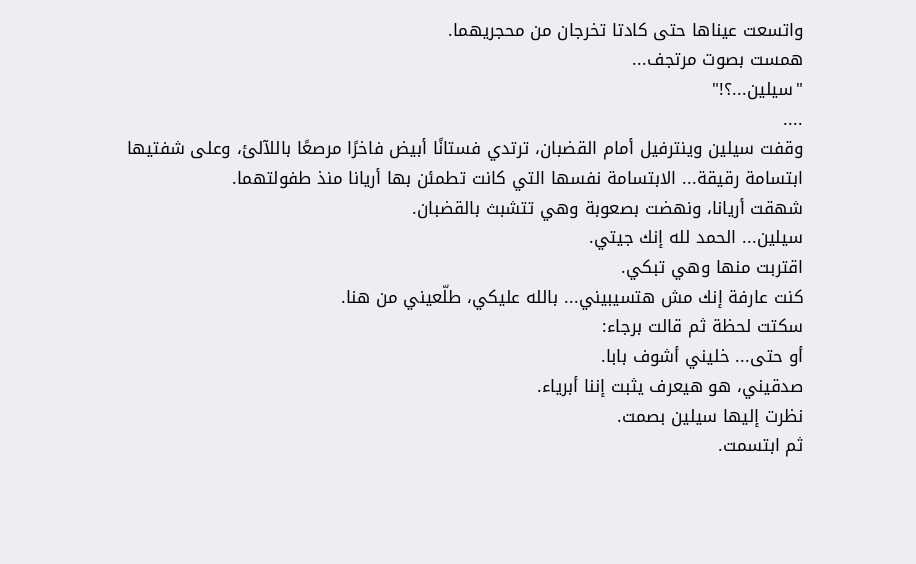واتسعت عيناها حتى كادتا تخرجان من محجريهما.
همست بصوت مرتجف...
"سيلين...؟!"
....
وقفت سيلين وينترفيل أمام القضبان، ترتدي فستانًا أبيض فاخرًا مرصعًا باللآلئ، وعلى شفتيها ابتسامة رقيقة... الابتسامة نفسها التي كانت تطمئن بها أريانا منذ طفولتهما.
شهقت أريانا، ونهضت بصعوبة وهي تتشبث بالقضبان.
سيلين... الحمد لله إنك جيتي.
اقتربت منها وهي تبكي.
كنت عارفة إنك مش هتسيبيني... بالله عليكي، طلّعيني من هنا.
سكتت لحظة ثم قالت برجاء:
أو حتى... خليني أشوف بابا.
صدقيني، هو هيعرف يثبت إننا أبرياء.
نظرت إليها سيلين بصمت.
ثم ابتسمت.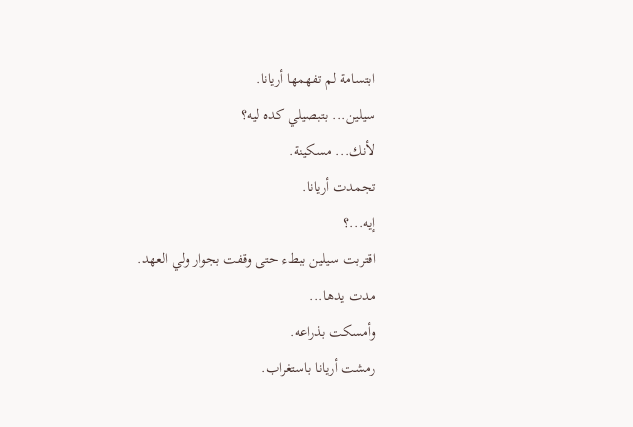ابتسامة لم تفهمها أريانا.
سيلين... بتبصيلي كده ليه؟
لأنك... مسكينة.
تجمدت أريانا.
إيه...؟
اقتربت سيلين ببطء حتى وقفت بجوار ولي العهد.
مدت يدها...
وأمسكت بذراعه.
رمشت أريانا باستغراب.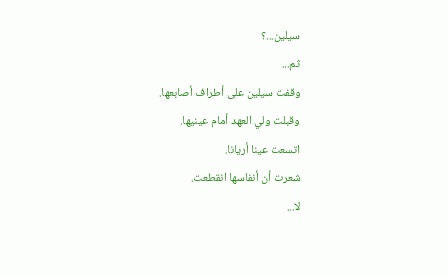سيلين...؟
ثم...
وقفت سيلين على أطراف أصابعها.
وقبلت ولي العهد أمام عينيها.
اتسعت عينا أريانا.
شعرت أن أنفاسها انقطعت.
لا...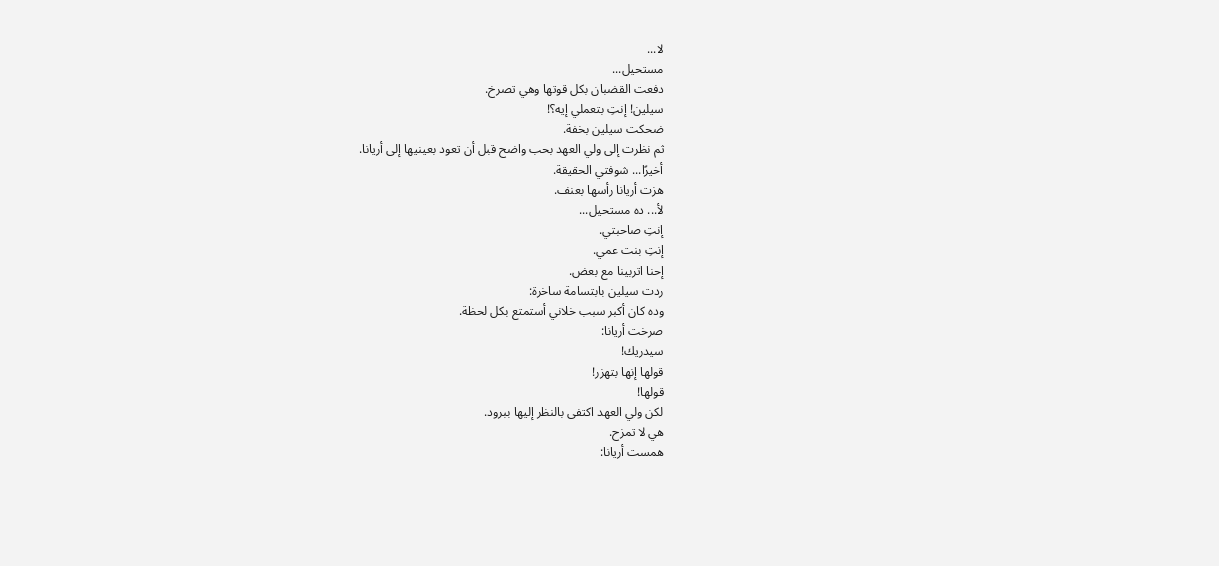لا...
مستحيل...
دفعت القضبان بكل قوتها وهي تصرخ.
سيلين! إنتِ بتعملي إيه؟!
ضحكت سيلين بخفة.
ثم نظرت إلى ولي العهد بحب واضح قبل أن تعود بعينيها إلى أريانا.
أخيرًا... شوفتي الحقيقة.
هزت أريانا رأسها بعنف.
لأ... ده مستحيل...
إنتِ صاحبتي.
إنتِ بنت عمي.
إحنا اتربينا مع بعض.
ردت سيلين بابتسامة ساخرة:
وده كان أكبر سبب خلاني أستمتع بكل لحظة.
صرخت أريانا:
سيدريك!
قولها إنها بتهزر!
قولها!
لكن ولي العهد اكتفى بالنظر إليها ببرود.
هي لا تمزح.
همست أريانا: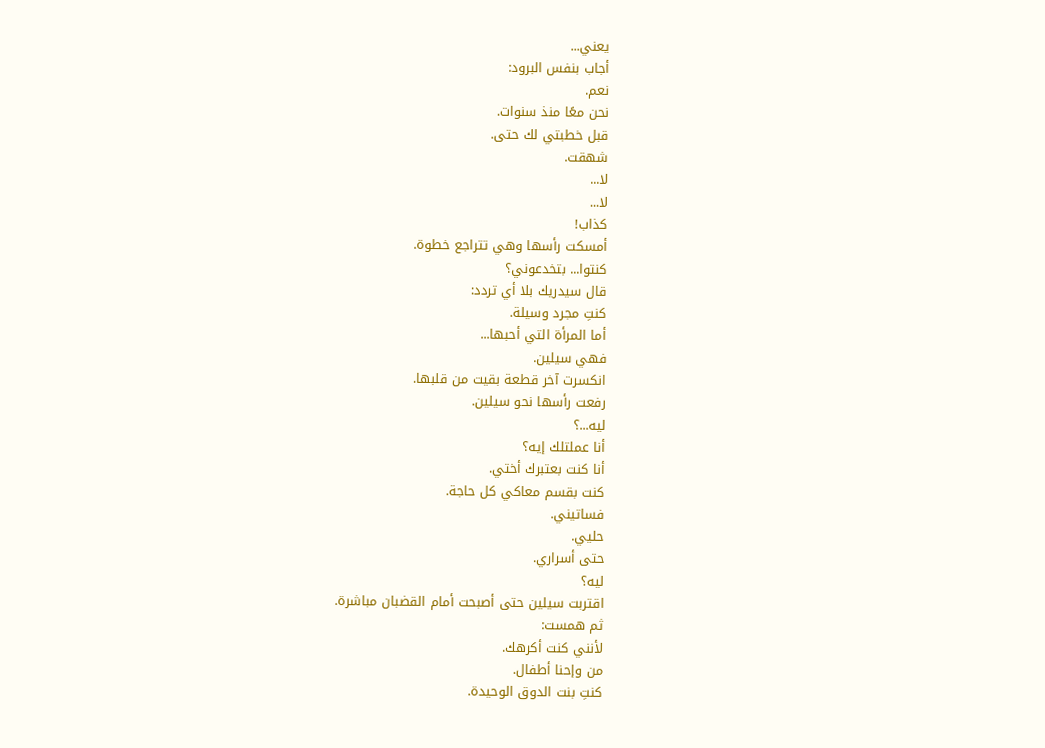يعني...
أجاب بنفس البرود:
نعم.
نحن معًا منذ سنوات.
قبل خطبتي لك حتى.
شهقت.
لا...
لا...
كذاب!
أمسكت رأسها وهي تتراجع خطوة.
كنتوا... بتخدعوني؟
قال سيدريك بلا أي تردد:
كنتِ مجرد وسيلة.
أما المرأة التي أحبها...
فهي سيلين.
انكسرت آخر قطعة بقيت من قلبها.
رفعت رأسها نحو سيلين.
ليه...؟
أنا عملتلك إيه؟
أنا كنت بعتبرك أختي.
كنت بقسم معاكي كل حاجة.
فساتيني.
حليي.
حتى أسراري.
ليه؟
اقتربت سيلين حتى أصبحت أمام القضبان مباشرة.
ثم همست:
لأنني كنت أكرهك.
من وإحنا أطفال.
كنتِ بنت الدوق الوحيدة.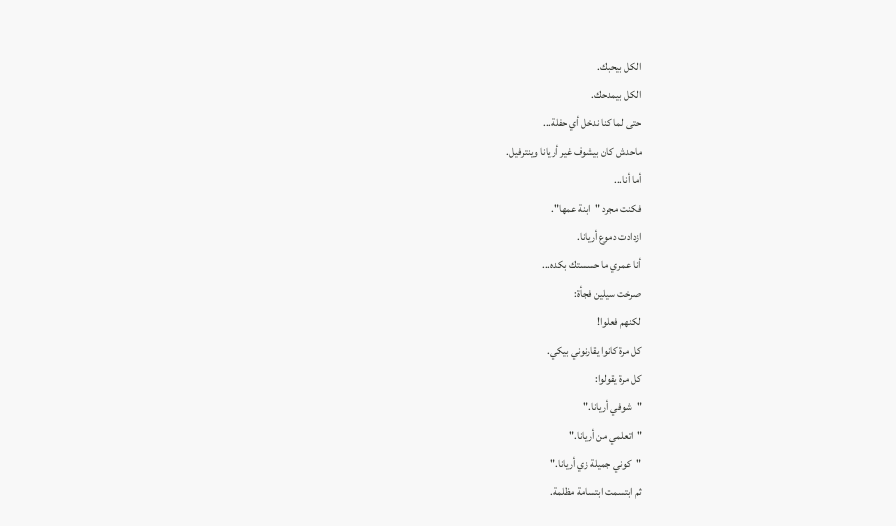الكل بيحبك.
الكل بيمدحك.
حتى لما كنا ندخل أي حفلة...
ماحدش كان بيشوف غير أريانا وينترفيل.
أما أنا...
فكنت مجرد "ابنة عمها".
ازدادت دموع أريانا.
أنا عمري ما حسستك بكده...
صرخت سيلين فجأة:
لكنهم فعلوا!
كل مرة كانوا يقارنوني بيكي.
كل مرة يقولوا:
"شوفي أريانا."
"اتعلمي من أريانا."
"كوني جميلة زي أريانا."
ثم ابتسمت ابتسامة مظلمة.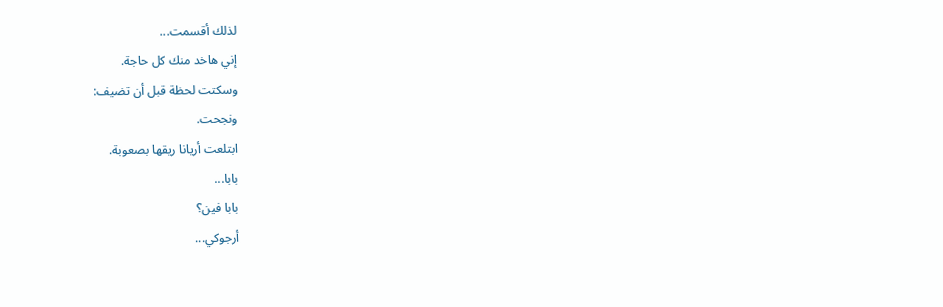لذلك أقسمت...
إني هاخد منك كل حاجة.
وسكتت لحظة قبل أن تضيف:
ونجحت.
ابتلعت أريانا ريقها بصعوبة.
بابا...
بابا فين؟
أرجوكي...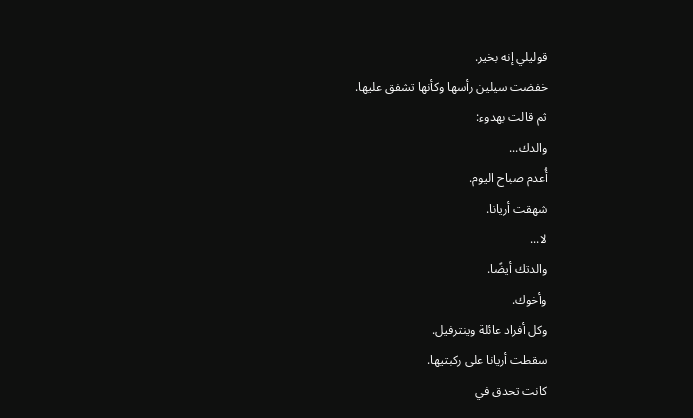قوليلي إنه بخير.
خفضت سيلين رأسها وكأنها تشفق عليها.
ثم قالت بهدوء:
والدك...
أُعدم صباح اليوم.
شهقت أريانا.
لا...
والدتك أيضًا.
وأخوك.
وكل أفراد عائلة وينترفيل.
سقطت أريانا على ركبتيها.
كانت تحدق في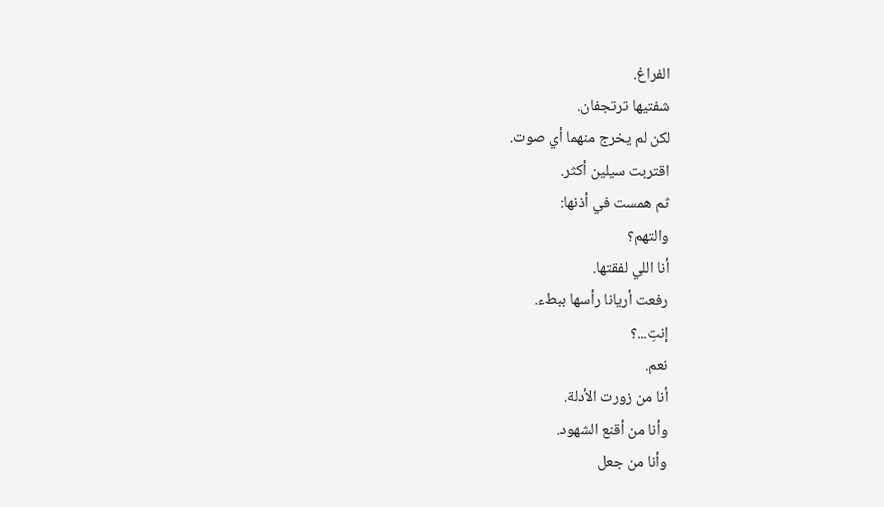الفراغ.
شفتيها ترتجفان.
لكن لم يخرج منهما أي صوت.
اقتربت سيلين أكثر.
ثم همست في أذنها:
والتهم؟
أنا اللي لفقتها.
رفعت أريانا رأسها ببطء.
إنتِ...؟
نعم.
أنا من زورت الأدلة.
وأنا من أقنع الشهود.
وأنا من جعل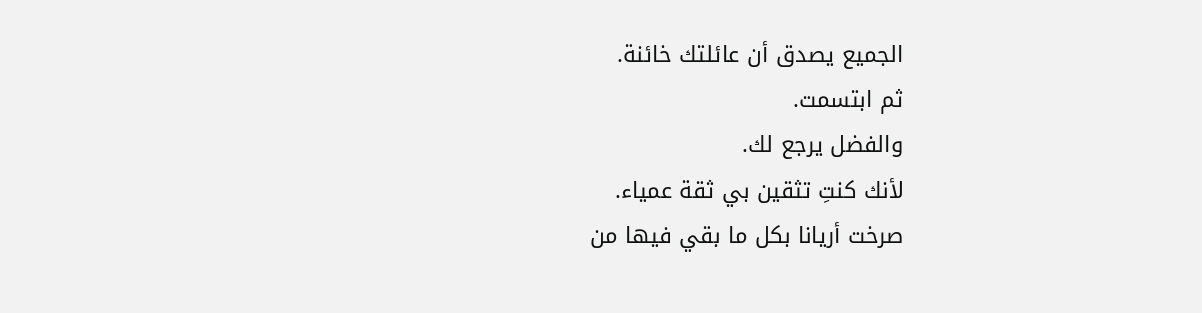الجميع يصدق أن عائلتك خائنة.
ثم ابتسمت.
والفضل يرجع لك.
لأنك كنتِ تثقين بي ثقة عمياء.
صرخت أريانا بكل ما بقي فيها من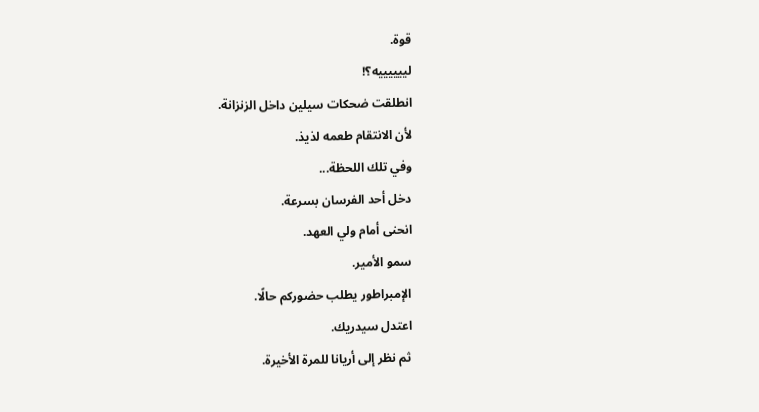قوة.
لييييييه؟!
انطلقت ضحكات سيلين داخل الزنزانة.
لأن الانتقام طعمه لذيذ.
وفي تلك اللحظة...
دخل أحد الفرسان بسرعة.
انحنى أمام ولي العهد.
سمو الأمير.
الإمبراطور يطلب حضوركم حالًا.
اعتدل سيدريك.
ثم نظر إلى أريانا للمرة الأخيرة.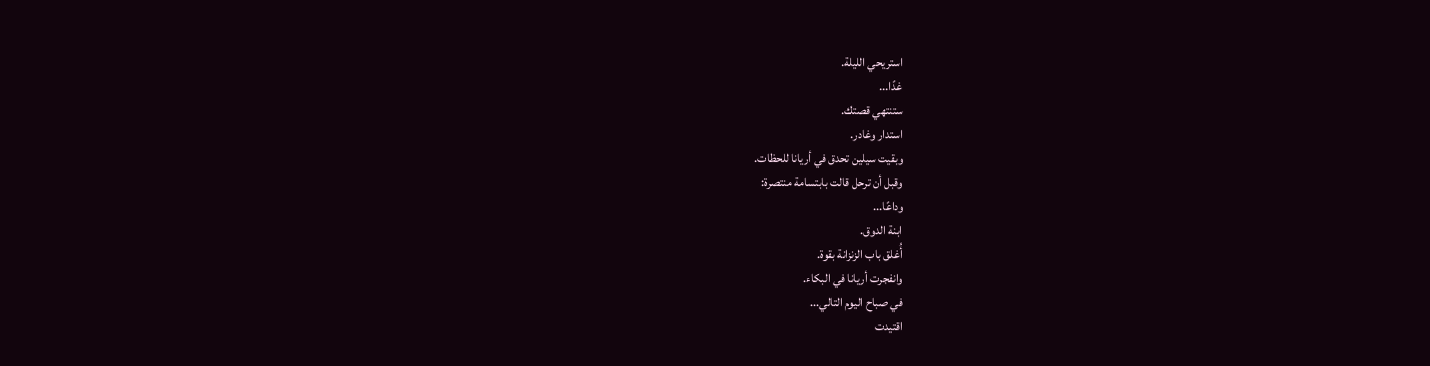استريحي الليلة.
غدًا...
ستنتهي قصتك.
استدار وغادر.
وبقيت سيلين تحدق في أريانا للحظات.
وقبل أن ترحل قالت بابتسامة منتصرة:
وداعًا...
ابنة الدوق.
أُغلق باب الزنزانة بقوة.
وانفجرت أريانا في البكاء.
في صباح اليوم التالي...
اقتيدت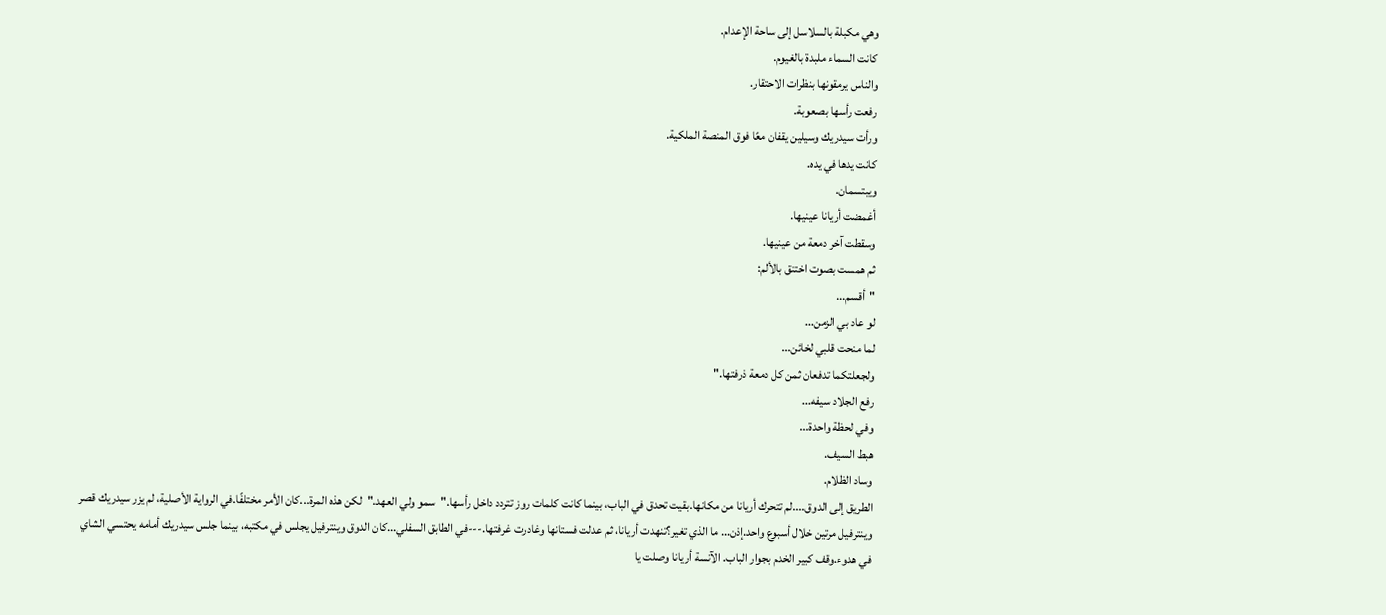وهي مكبلة بالسلاسل إلى ساحة الإعدام.
كانت السماء ملبدة بالغيوم.
والناس يرمقونها بنظرات الاحتقار.
رفعت رأسها بصعوبة.
ورأت سيدريك وسيلين يقفان معًا فوق المنصة الملكية.
كانت يدها في يده.
ويبتسمان.
أغمضت أريانا عينيها.
وسقطت آخر دمعة من عينيها.
ثم همست بصوت اختنق بالألم:
"أقسم...
لو عاد بي الزمن...
لما منحت قلبي لخائن...
ولجعلتكما تدفعان ثمن كل دمعة ذرفتها."
رفع الجلاد سيفه...
وفي لحظة واحدة...
هبط السيف.
وساد الظلام.
الطريق إلى الدوق....لم تتحرك أريانا من مكانها.بقيت تحدق في الباب، بينما كانت كلمات روز تتردد داخل رأسها."سمو ولي العهد."لكن هذه المرة...كان الأمر مختلفًا.في الرواية الأصلية، لم يزر سيدريك قصر وينترفيل مرتين خلال أسبوع واحد.إذن... ما الذي تغير؟تنهدت أريانا، ثم عدلت فستانها وغادرت غرفتها.---في الطابق السفلي...كان الدوق وينترفيل يجلس في مكتبه، بينما جلس سيدريك أمامه يحتسي الشاي في هدوء.وقف كبير الخدم بجوار الباب. الآنسة أريانا وصلت يا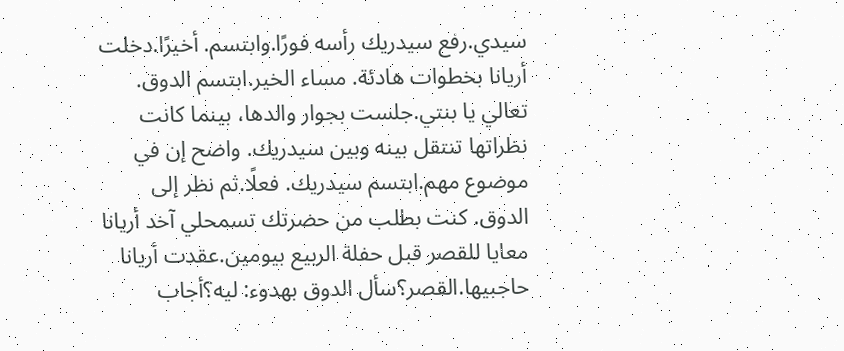سيدي.رفع سيدريك رأسه فورًا.وابتسم. أخيرًا.دخلت أريانا بخطوات هادئة. مساء الخير.ابتسم الدوق. تعالي يا بنتي.جلست بجوار والدها، بينما كانت نظراتها تنتقل بينه وبين سيدريك. واضح إن في موضوع مهم.ابتسم سيدريك. فعلًا.ثم نظر إلى الدوق. كنت بطلب من حضرتك تسمحلي آخد أريانا معايا للقصر قبل حفلة الربيع بيومين.عقدت أريانا حاجبيها.القصر؟سأل الدوق بهدوء: ليه؟أجاب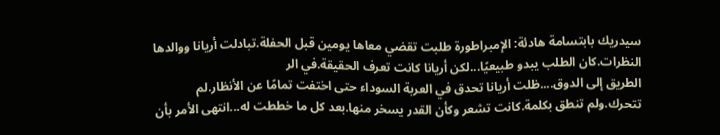سيدريك بابتسامة هادئة: الإمبراطورة طلبت تقضي معاها يومين قبل الحفلة.تبادلت أريانا ووالدها النظرات.كان الطلب يبدو طبيعيًا...لكن أريانا كانت تعرف الحقيقة.في الر
الطريق إلى الدوق....ظلت أريانا تحدق في العربة السوداء حتى اختفت تمامًا عن الأنظار.لم تتحرك.ولم تنطق بكلمة.كانت تشعر وكأن القدر يسخر منها.بعد كل ما خططت له...انتهى الأمر بأن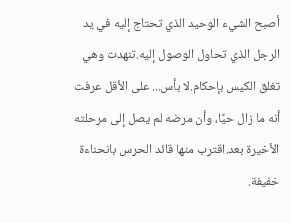أصبح الشيء الوحيد الذي تحتاج إليه في يد الرجل الذي تحاول الوصول إليه.تنهدت وهي تغلق الكيس بإحكام.لا بأس... على الأقل عرفت أنه ما زال حيًا، وأن مرضه لم يصل إلى مرحلته الأخيرة بعد.اقترب منها قائد الحرس بانحناءة خفيفة.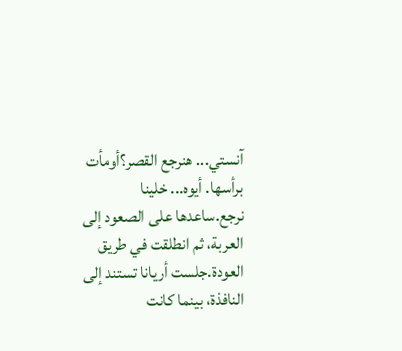آنستي... هنرجع القصر؟أومأت برأسها. أيوه... خلينا نرجع.ساعدها على الصعود إلى العربة، ثم انطلقت في طريق العودة.جلست أريانا تستند إلى النافذة، بينما كانت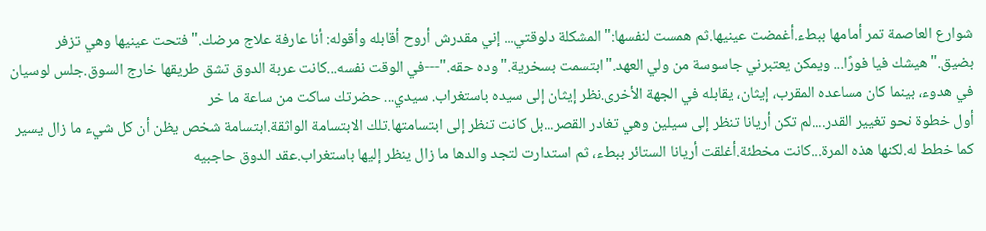شوارع العاصمة تمر أمامها ببطء.أغمضت عينيها.ثم همست لنفسها:"المشكلة دلوقتي... إني مقدرش أروح أقابله وأقوله: أنا عارفة علاج مرضك."فتحت عينيها وهي تزفر بضيق."هيشك فيا فورًا... ويمكن يعتبرني جاسوسة من ولي العهد."ابتسمت بسخرية."وده حقه."---في الوقت نفسه...كانت عربة الدوق تشق طريقها خارج السوق.جلس لوسيان في هدوء، بينما كان مساعده المقرب، إيثان، يقابله في الجهة الأخرى.نظر إيثان إلى سيده باستغراب. سيدي... حضرتك ساكت من ساعة ما خر
أول خطوة نحو تغيير القدر....لم تكن أريانا تنظر إلى سيلين وهي تغادر القصر...بل كانت تنظر إلى ابتسامتها.تلك الابتسامة الواثقة.ابتسامة شخص يظن أن كل شيء ما زال يسير كما خطط له.لكنها هذه المرة...كانت مخطئة.أغلقت أريانا الستائر ببطء، ثم استدارت لتجد والدها ما زال ينظر إليها باستغراب.عقد الدوق حاجبيه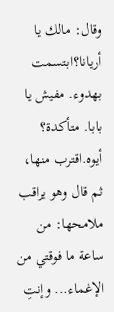وقال: مالك يا أريانا؟ابتسمت بهدوء. مفيش يا بابا. متأكدة؟ أيوه.اقترب منها، ثم قال وهو يراقب ملامحها: من ساعة ما فوقتي من الإغماء... وإنتِ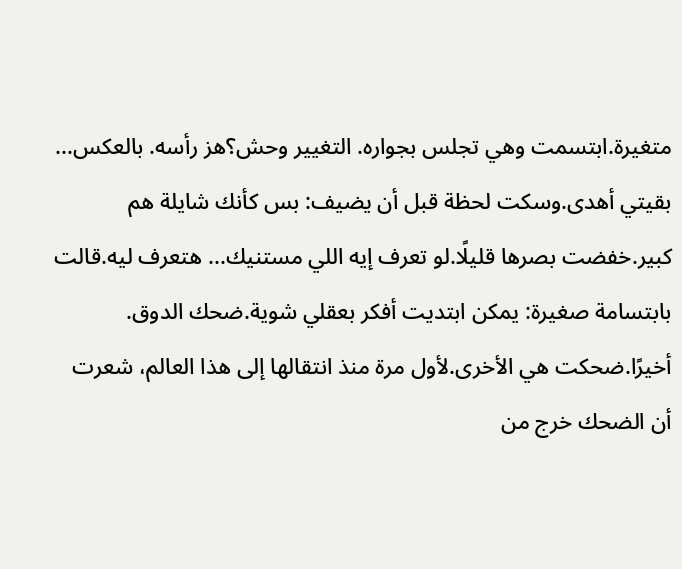متغيرة.ابتسمت وهي تجلس بجواره. التغيير وحش؟هز رأسه. بالعكس... بقيتي أهدى.وسكت لحظة قبل أن يضيف: بس كأنك شايلة هم كبير.خفضت بصرها قليلًا.لو تعرف إيه اللي مستنيك... هتعرف ليه.قالت بابتسامة صغيرة: يمكن ابتديت أفكر بعقلي شوية.ضحك الدوق. أخيرًا.ضحكت هي الأخرى.لأول مرة منذ انتقالها إلى هذا العالم، شعرت أن الضحك خرج من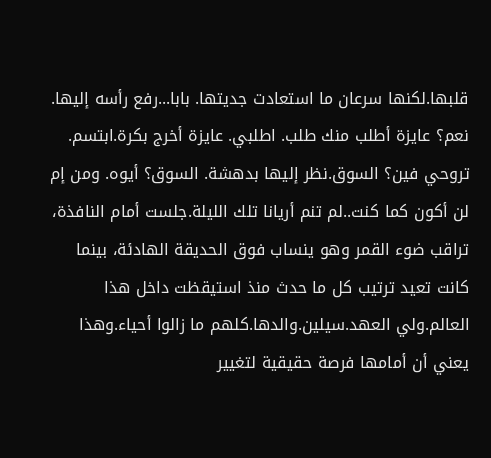قلبها.لكنها سرعان ما استعادت جديتها. بابا...رفع رأسه إليها. نعم؟ عايزة أطلب منك طلب. اطلبي. عايزة أخرج بكرة.ابتسم. تروحي فين؟ السوق.نظر إليها بدهشة. السوق؟ أيوه. ومن إم
لن أكون كما كنت..لم تنم أريانا تلك الليلة.جلست أمام النافذة، تراقب ضوء القمر وهو ينساب فوق الحديقة الهادئة، بينما كانت تعيد ترتيب كل ما حدث منذ استيقظت داخل هذا العالم.ولي العهد.سيلين.والدها.كلهم ما زالوا أحياء.وهذا يعني أن أمامها فرصة حقيقية لتغيير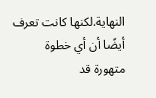النهاية.لكنها كانت تعرف أيضًا أن أي خطوة متهورة قد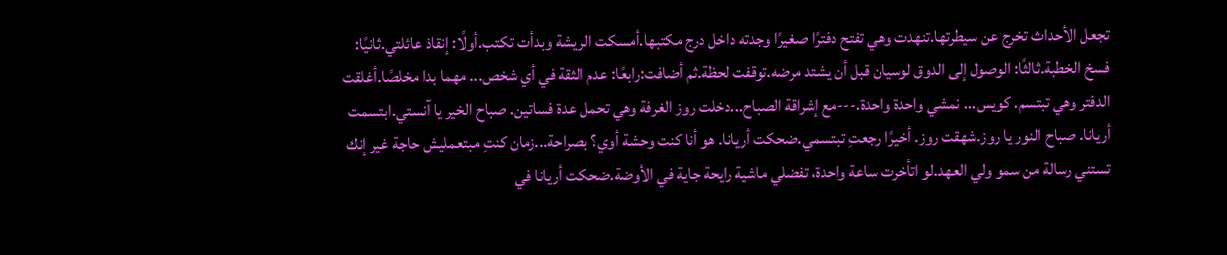تجعل الأحداث تخرج عن سيطرتها.تنهدت وهي تفتح دفترًا صغيرًا وجدته داخل درج مكتبها.أمسكت الريشة وبدأت تكتب.أولًا: إنقاذ عائلتي.ثانيًا: فسخ الخطبة.ثالثًا: الوصول إلى الدوق لوسيان قبل أن يشتد مرضه.توقفت لحظة.ثم أضافت:رابعًا: عدم الثقة في أي شخص... مهما بدا مخلصًا.أغلقت الدفتر وهي تبتسم. كويس... نمشي واحدة واحدة.---مع إشراقة الصباح...دخلت روز الغرفة وهي تحمل عدة فساتين. صباح الخير يا آنستي.ابتسمت أريانا. صباح النور يا روز.شهقت روز. أخيرًا رجعتِ تبتسمي.ضحكت أريانا. هو أنا كنت وحشة أوي؟ بصراحة...زمان كنتِ مبتعمليش حاجة غير إنك تستني رسالة من سمو ولي العهد.لو اتأخرت ساعة واحدة، تفضلي ماشية رايحة جاية في الأوضة.ضحكت أريانا في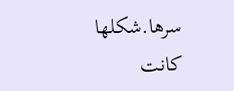سرها.شكلها كانت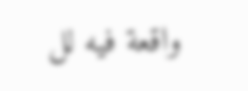واقعة فيه لل